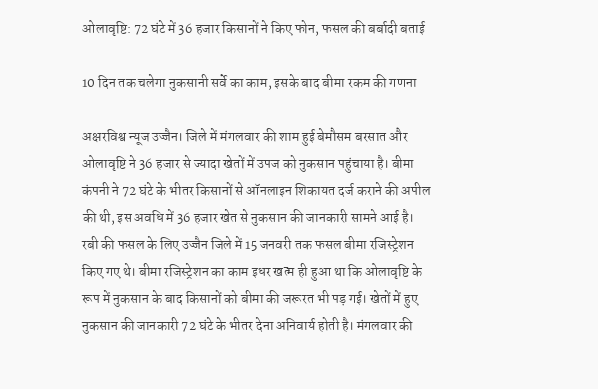ओलावृष्टि: 72 घंटे में 36 हजार किसानों ने किए फोन, फसल की बर्बादी बताई

10 दिन तक चलेगा नुकसानी सर्वे का काम, इसके बाद बीमा रकम की गणना

अक्षरविश्व न्यूज उज्जैन। जिले में मंगलवार की शाम हुई बेमौसम बरसात और ओलावृष्टि ने 36 हजार से ज्यादा खेतों में उपज को नुकसान पहुंचाया है। बीमा कंपनी ने 72 घंटे के भीतर किसानों से ऑनलाइन शिकायत दर्ज कराने की अपील की थी, इस अवधि में 36 हजार खेत से नुकसान की जानकारी सामने आई है।
रबी की फसल के लिए उज्जैन जिले में 15 जनवरी तक फसल बीमा रजिस्ट्रेशन किए गए थे। बीमा रजिस्ट्रेशन का काम इधर खत्म ही हुआ था कि ओलावृष्टि के रूप में नुकसान के बाद किसानों को बीमा की जरूरत भी पड़ गई। खेतों में हुए नुकसान की जानकारी 72 घंटे के भीतर देना अनिवार्य होती है। मंगलवार की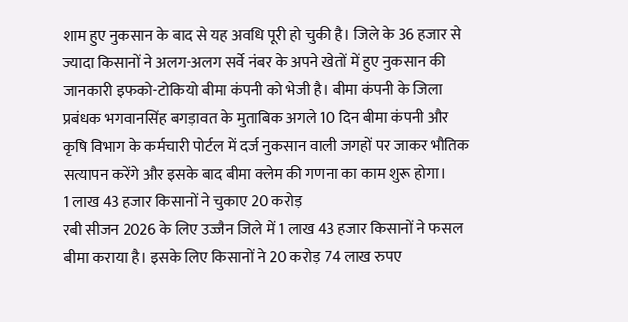शाम हुए नुकसान के बाद से यह अवधि पूरी हो चुकी है। जिले के 36 हजार से ज्यादा किसानों ने अलग-अलग सर्वे नंबर के अपने खेतों में हुए नुकसान की जानकारी इफको-टोकियो बीमा कंपनी को भेजी है। बीमा कंपनी के जिला प्रबंधक भगवानसिंह बगड़ावत के मुताबिक अगले 10 दिन बीमा कंपनी और कृषि विभाग के कर्मचारी पोर्टल में दर्ज नुकसान वाली जगहों पर जाकर भौतिक सत्यापन करेंगे और इसके बाद बीमा क्लेम की गणना का काम शुरू होगा।
1 लाख 43 हजार किसानों ने चुकाए 20 करोड़
रबी सीजन 2026 के लिए उज्जैन जिले में 1 लाख 43 हजार किसानों ने फसल बीमा कराया है। इसके लिए किसानों ने 20 करोड़ 74 लाख रुपए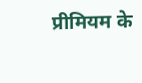प्रीमियम के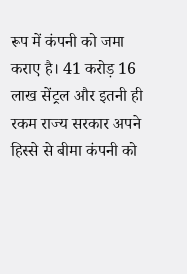रूप में कंपनी को जमा कराए है। 41 करोड़ 16 लाख सेंट्रल और इतनी ही रकम राज्य सरकार अपने हिस्से से बीमा कंपनी को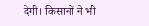देगी। किसानों ने भी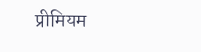प्रीमियम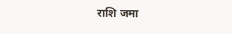राशि जमा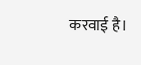करवाई है।